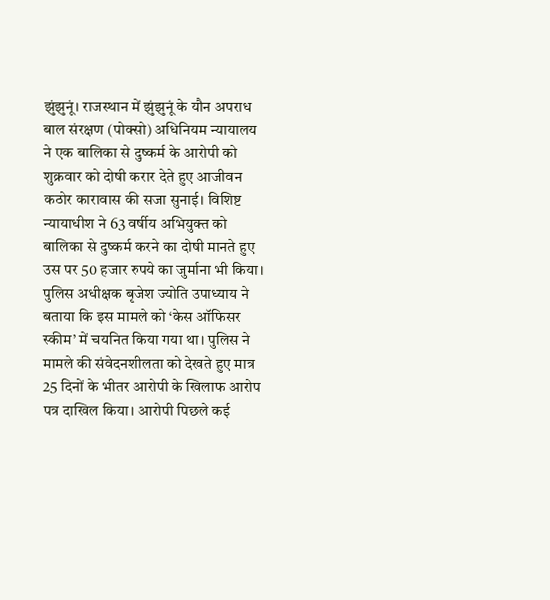झुंझुनूं। राजस्थान में झुंझुनूं के यौन अपराध बाल संरक्षण (पोक्सो) अधिनियम न्यायालय ने एक बालिका से दुष्कर्म के आरोपी को शुक्रवार को दोषी करार देते हुए आजीवन कठोर कारावास की सजा सुनाई। विशिष्ट न्यायाधीश ने 63 वर्षीय अभियुक्त को बालिका से दुष्कर्म करने का दोषी मानते हुए उस पर 50 हजार रुपये का जुर्माना भी किया।
पुलिस अधीक्षक बृजेश ज्योति उपाध्याय ने बताया कि इस मामले को ‘केस ऑफिसर स्कीम’ में चयनित किया गया था। पुलिस ने मामले की संवेदनशीलता को देखते हुए मात्र 25 दिनों के भीतर आरोपी के खिलाफ आरोप पत्र दाखिल किया। आरोपी पिछले कई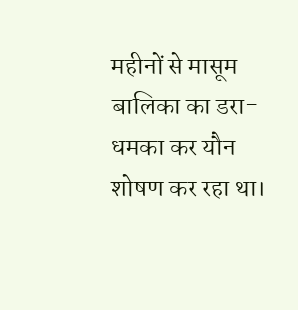महीनों से मासूम बालिका का डरा-धमका कर यौन शोषण कर रहा था।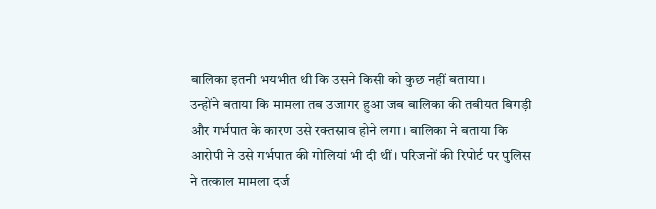बालिका इतनी भयभीत थी कि उसने किसी को कुछ नहीं बताया।
उन्होंने बताया कि मामला तब उजागर हुआ जब बालिका की तबीयत बिगड़ी और गर्भपात के कारण उसे रक्तस्राव होने लगा। बालिका ने बताया कि आरोपी ने उसे गर्भपात की गोलियां भी दी थीं। परिजनों की रिपोर्ट पर पुलिस ने तत्काल मामला दर्ज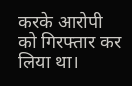करके आरोपी को गिरफ्तार कर लिया था।